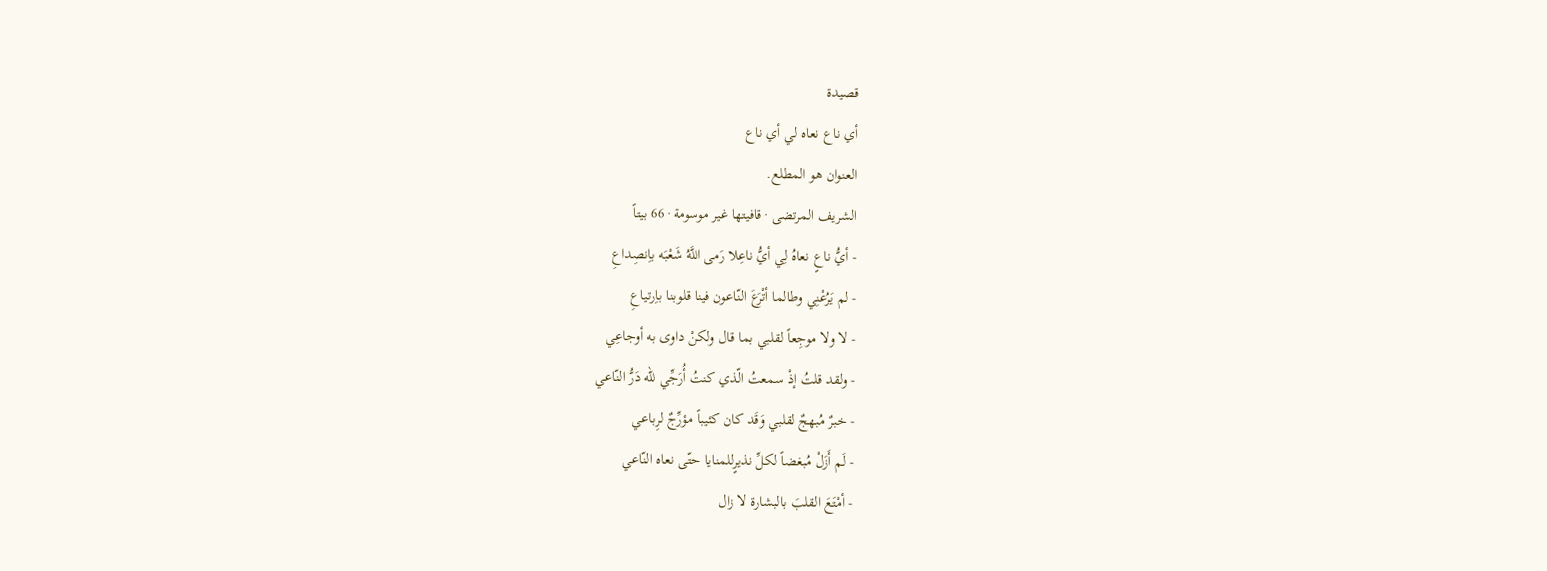قصيدة
أي ناع نعاه لي أي ناع
العنوان هو المطلع.
الشريف المرتضى · قافيتها غير موسومة · 66 بيتاً
- أيُّ ناعٍ نعاهُ لِي أيُّ ناعِلا رَمى اللَّهُ شَعْبَه باِنصِداعِ
- لم يَرُعْنِي وطالما أتْرَعَ النّاعون فينا قلوبنا باِرتياعِ
- لا ولا موجِعاً لقلبي بما قال ولكنْ داوى به أوجاعِي
- ولقد قلتُ إذْ سمعتُ الّذي كنتُ أُرَجِّي للّه دَرُّ النّاعي
- خبرٌ مُبهجٌ لقلبي وَقَد كان كئيباً مؤرِّجٌ لرِباعي
- لَم أَزَلْ مُبغضاً لكلِّ نذيرٍللمنايا حتّى نعاه النّاعي
- أمْتَعَ القلبَ بالبشارة لا زال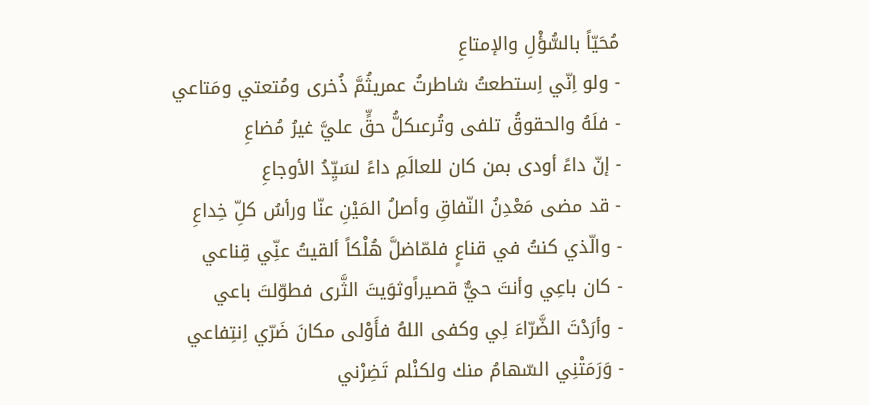مُحَيّاً بالسُّؤْلِ والإمتاعِ
- ولو اِنّي اِستطعتُ شاطرتُ عمريثُمَّ ذُخرى ومُتعتي ومَتاعي
- فلَهُ والحقوقُ تلفى وتُرعىكلُّ حقٍّ عليَّ غيرُ مُضاعِ
- إنّ داءً أودى بمن كان للعالَمِ داءً لسَيِّدُ الأوجاعِ
- قد مضى مَعْدِنُ النّفاقِ وأصلُ المَيْنِ عنّا ورأسُ كلِّ خِداعِ
- والّذي كنتُ في قناعٍ فلمّاضلَّ هُلْكاً ألقيتُ عنِّي قِناعي
- كان باعِي وأنتَ حيٌّ قصيراًوثوَيتَ الثَّرى فطوّلتَ باعي
- وأرَدْتَ الضَّرّاءَ لِي وكفى اللهُ فأَوْلى مكانَ ضَرّي اِنتِفاعي
- وَرَمَتْنِي السّهامُ منك ولكنْلم تَضِرْني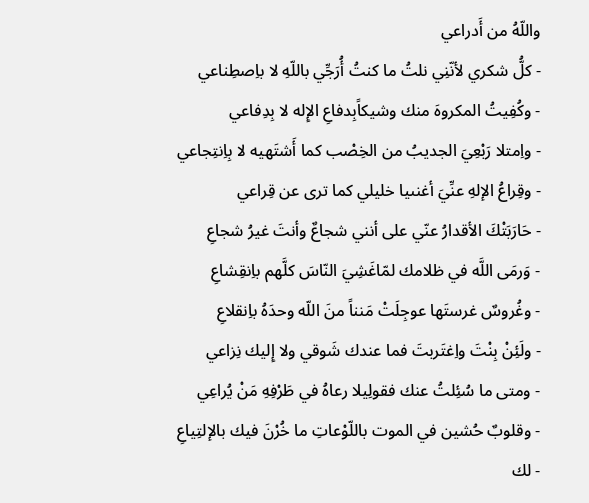واللّهُ من أَدراعي
- كلُّ شكري لأنّنِي نلتُ ما كنتُ أُرَجِّي باللّهِ لا باِصطِناعي
- وكُفِيتُ المكروهَ منك وشيكاًبِدفاعِ الإِله لا بِدِفاعي
- واِمتلا رَبْعِيَ الجديبُ من الخِصْب كما أَشتَهيه لا بِاِنتِجاعي
- وقِراعُ الإلهِ عنِّيَ أغنىيا خليلي كما ترى عن قِراعي
- حَارَبَتْكَ الأقدارُ عنّي على أنني شجاعٌ وأنتَ غيرُ شجاعِ
- وَرمَى اللَّه في ظلامك لمّاغَشِيَ النّاسَ كلَّهم باِنقِشاعِ
- وغُروسٌ غرستَها عوجِلَتْ مَنناً منَ اللّه وحدَهُ باِنقلاعِ
- ولَئِنْ بِنْتَ واِغتَربتَ فما عندك شَوقي ولا إِليك نِزاعي
- ومتى ما سُئِلتُ عنك فقولِيلا رعاهُ في طَرْفِهِ مَنْ يُراعِي
- وقلوبٌ حُشين في الموت باللّوْعاتِ ما خُرْنَ فيك بالإلتِياعِ
- لك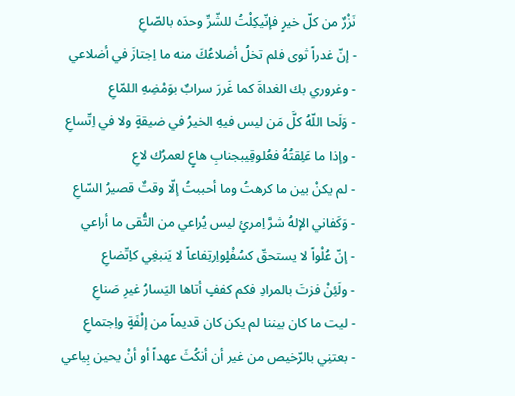نَزْرٌ من كلّ خيرٍ فإنّيكِلْتُ للشّرِّ وحدَه بالصّاعِ
- إنّ غدراً ثوى فلم تخلُ أضلاعُكَ منه ما اِجتازَ في أضلاعي
- وغروري بك الغداةَ كما غَررَ سرابٌ بوَمْضِهِ اللمّاعِ
- وَلَحا اللّهُ كلَّ مَن ليس فيهِ الخيرُ في ضيقةٍ ولا في اِتّساعِ
- وإذا ما عَلِقتُهُ فعُلوقِيبجنابِ هاعٍ لعمرُك لاعِ
- لم يكنْ بين ما كرهتُ وما أحببتُ إلّا وقتٌ قصيرُ السّاعِ
- وَكَفاني الإلهُ شرَّ اِمرئٍ ليس يُراعي من التُّقى ما أراعي
- إنّ عُلْواً لا يستحقّ كسُفْلٍواِرتِفاعاً لا يَنبغِي كاِتّضاعِ
- ولَئِنْ فزتَ بالمرادِ فكم كففٍ أتاها اليَسارُ غيرِ صَناعِ
- ليت ما كان بيننا لم يكن كان قديماً من إلْفَةٍ واِجتماعِ
- بعتنِي بالرّخيص من غير أن أنكُثَ عهداً أو أنْ يحين بِياعي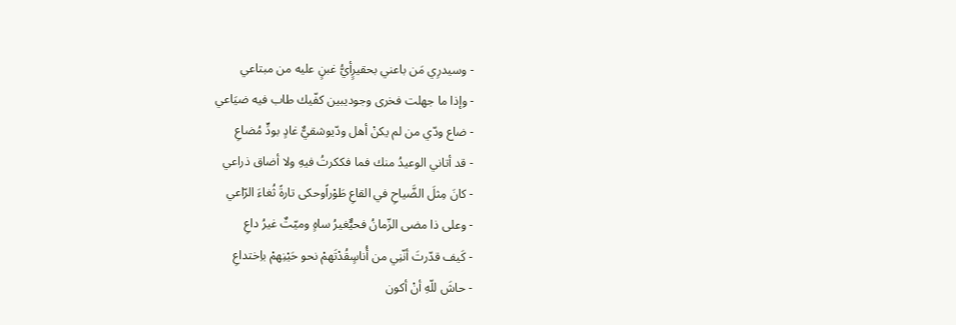- وسيدرِي مَن باعني بحقيرٍأيُّ غبنٍ عليه من مبتاعي
- وإذا ما جهلت فخرى وجوديبين كفّيك طاب فيه ضيَاعي
- ضاع ودّي من لم يكنْ أهل ودّيوشقيٌّ غادٍ بودٍّ مُضاعِ
- قد أتاني الوعيدُ منك فما فككرتُ فيهِ ولا أضاق ذراعي
- كانَ مِثلَ الضَّياحِ في القاعِ طَوْراًوحكى تارةً ثُغاءَ الرّاعي
- وعلى ذا مضى الزّمانُ فحيٌّغيرُ ساهٍ وميّتٌ غيرُ داعِ
- كَيف قدّرتَ أنّنِي من أُناسٍقُدْتَهمْ نحو حَيْنِهمْ باِختداعِ
- حاشَ للّهِ أنْ أكون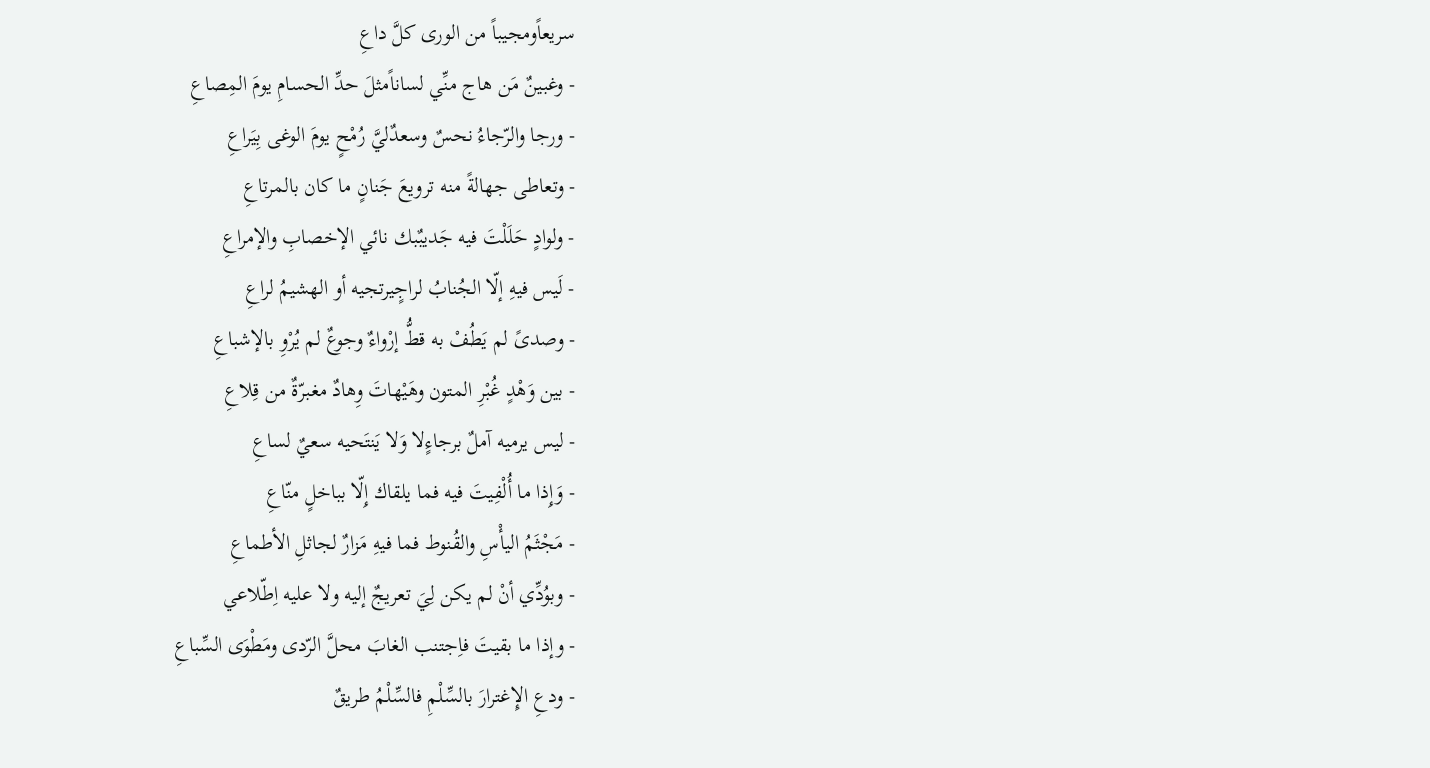سريعاًومجيباً من الورى كلَّ داعِ
- وغبينٌ مَن هاج منِّي لساناًمثلَ حدِّ الحسامِ يومَ المِصاعِ
- ورجا والرّجاءُ نحسٌ وسعدٌليَّ رُمْحٍ يومَ الوغى بِيَراعِ
- وتعاطى جهالةً منه ترويعَ جَنانٍ ما كان بالمرتاعِ
- ولوادٍ حَلَلْتَ فيه جَديبٌبك نائي الإخصابِ والإمراعِ
- لَيس فيهِ إلّا الجُنابُ لراجٍيرتجيه أو الهشيمُ لراعِ
- وصدىً لم يَطُفْ به قطُّ إرْواءٌ وجوعٌ لم يُرْوِ بالإشباعِ
- بين وَهْدٍ غُبْرِ المتون وهَيْهاتَ وِهادٌ مغبرّةٌ من قِلاعِ
- ليس يرميه آملٌ برجاءٍلا وَلا يَنتَحيه سعيٌ لساعِ
- وَإِذا ما أُلْفِيتَ فيه فما يلقاك إِلّا بباخلٍ منّاعِ
- مَجْثَمُ اليأْسِ والقُنوط فما فيهِ مَزارٌ لجاثلِ الأطماعِ
- وبوُدِّي أنْ لم يكن لِيَ تعريجٌ إليه ولا عليه اِطّلاعي
- وإذا ما بقيتَ فاِجتنب الغابَ محلَّ الرّدى ومَطْوَى السِّباعِ
- ودعِ الإِغترارَ بالسِّلْمِ فالسِّلْمُ طريقٌ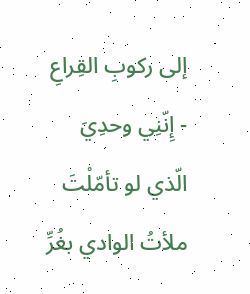إلى ركوبِ القِراعِ
- إِنّنِي وحدِيَ الّذي لو تأمّلْتَ ملأتُ الوادي بغُرِّ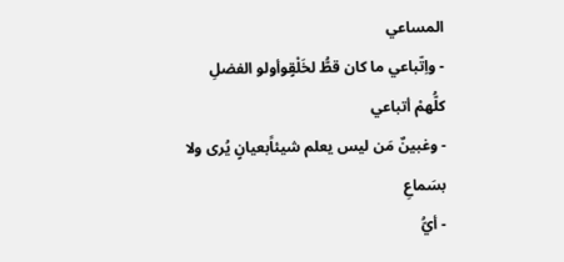المساعي
- واِتّباعي ما كان قطُّ لخَلْقٍوأولو الفضلِ كلُّهمْ أتباعي
- وغبينٌ مَن ليس يعلم شيئاًبعيانٍ يُرى ولا بسَماعِ
- أيُّ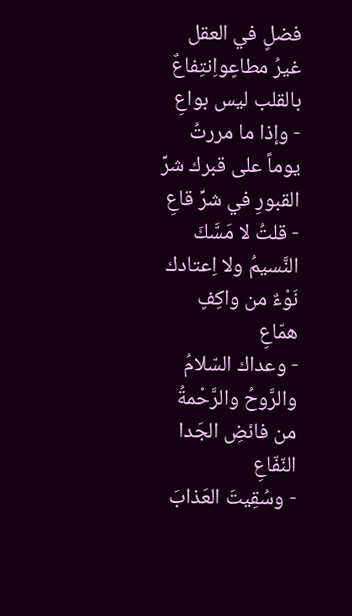فضلٍ في العقل غيرُ مطاعٍواِنتِفاعٌ بالقلب ليس بواعِ
- وإذا ما مررتُ يوماً على قبرك شرِّ القبورِ في شرِّ قاعِ
- قلتُ لا مَسَّكَ النَّسيمُ ولا اِعتادك نَوْءٌ من واكِفٍ همّاعِ
- وعداك السّلامُ والرَّوحُ والرَّحْمةُ من فائضِ الجَدا النّفّاعِ
- وسُقِيتَ العَذابَ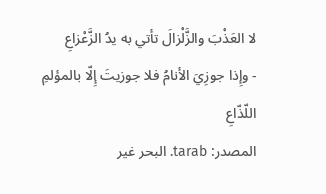لا العَذْبَ والزَّلْزالَ تأتي به يدُ الزَّعْزاعِ
- وإِذا جوزِيَ الأنامُ فلا جوزيتَ إِلّا بالمؤلمِ اللّذّاعِ
المصدر: tarab. البحر غير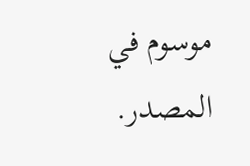موسوم في المصدر.